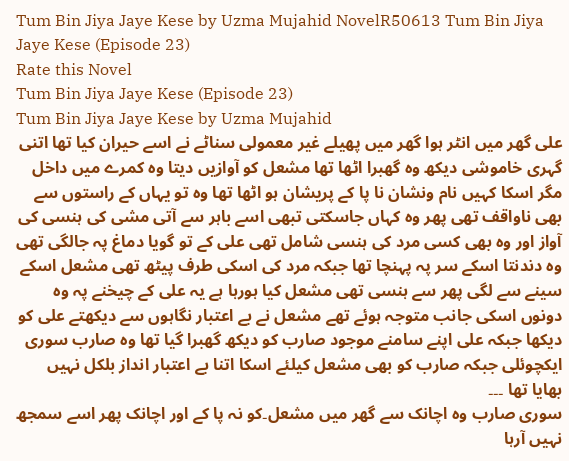Tum Bin Jiya Jaye Kese by Uzma Mujahid NovelR50613 Tum Bin Jiya Jaye Kese (Episode 23)
Rate this Novel
Tum Bin Jiya Jaye Kese (Episode 23)
Tum Bin Jiya Jaye Kese by Uzma Mujahid
علی گھر میں انٹر ہوا گھر میں پھیلے غیر معمولی سناٹے نے اسے حیران کیا تھا اتنی گہری خاموشی دیکھ وہ گھبرا اٹھا تھا مشعل کو آوازیں دیتا وہ کمرے میں داخل مگر اسکا کہیں نام ونشان نا پا کے پریشان ہو اٹھا تھا وہ تو یہاں کے راستوں سے بھی ناواقف تھی پھر وہ کہاں جاسکتی تبھی اسے باہر سے آتی مشی کی ہنسی کی آواز اور وہ بھی کسی مرد کی ہنسی شامل تھی علی کے تو گویا دماغ پہ جالگی تھی وہ دندنتا اسکے سر پہ پہنچا تھا جبکہ مرد کی اسکی طرف پیٹھ تھی مشعل اسکے سینے سے لگی پھر سے ہنسی تھی مشعل کیا ہورہا ہے یہ علی کے چیخنے پہ وہ دونوں اسکی جانب متوجہ ہوئے تھے مشعل نے بے اعتبار نگاہوں سے دیکھتے علی کو دیکھا جبکہ علی اپنے سامنے موجود صارب کو دیکھ گھبرا گیا تھا وہ صارب سوری ایکچوئلی جبکہ صارب کو بھی مشعل کیلئے اسکا اتنا بے اعتبار انداز بلکل نہیں بھایا تھا ۔۔۔
سوری صارب وہ اچانک سے گھر میں مشعل۔کو نہ پا کے اور اچانک پھر اسے سمجھ نہیں آرہا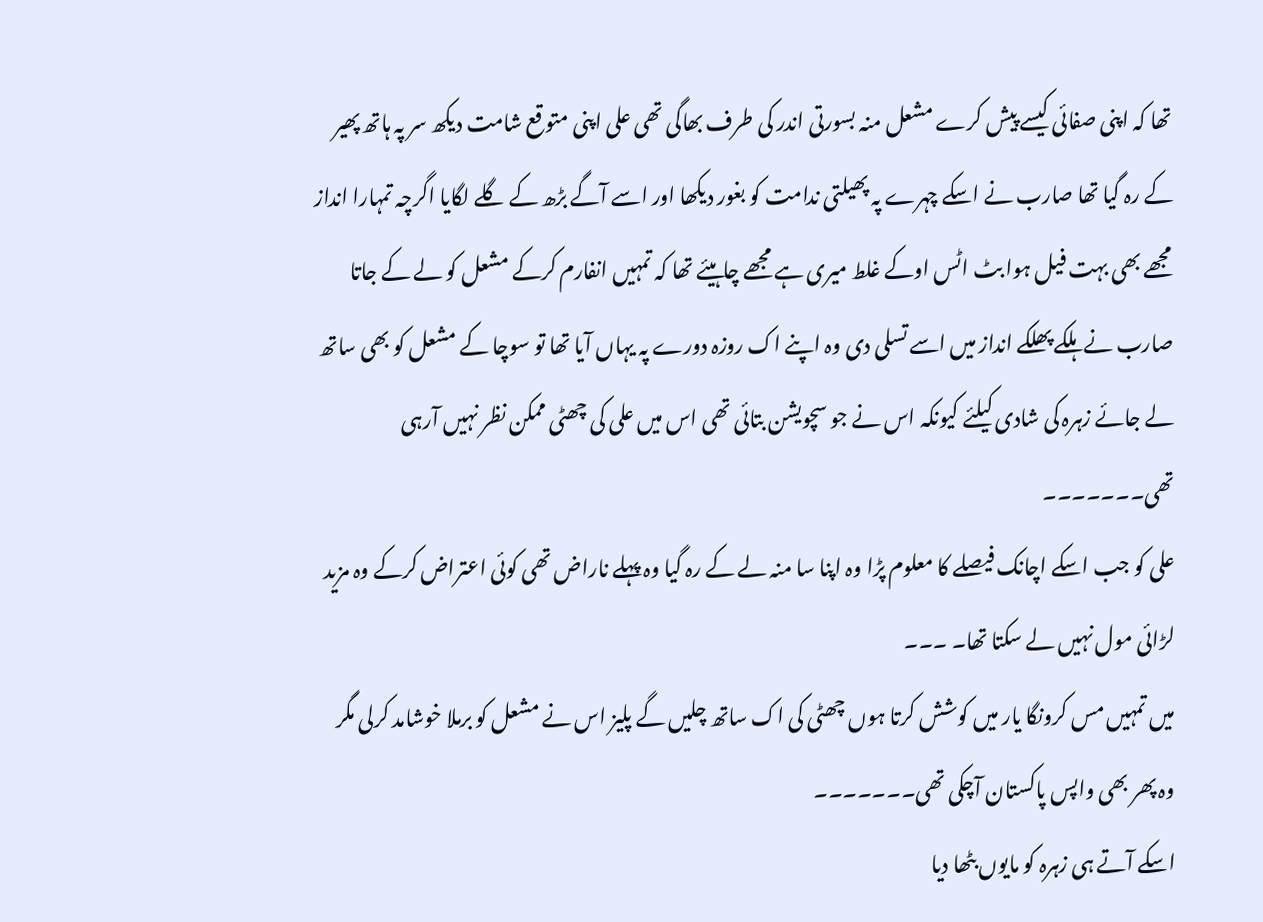تھا کہ اپنی صفائی کیسے پیش کرے مشعل منہ بسورتی اندر کی طرف بھاگی تھی علی اپنی متوقع شامت دیکھ سر پہ ہاتھ پھیر کے رہ گیا تھا صارب نے اسکے چہرے پہ پھیلتی ندامت کو بغور دیکھا اور اسے آگے بڑھ کے گلے لگایا اگرچہ تمہارا انداز مجھے بھی بہت فیل ہوا بٹ اٹس اوکے غلط میری ہے مجھے چاہیئے تھا کہ تمہیں انفارم کرکے مشعل کو لے کے جاتا صارب نے ہلکے پھلکے انداز میں اسے تسلی دی وہ اپنے اک روزہ دورے پہ یہاں آیا تھا تو سوچا کے مشعل کو بھی ساتھ لے جائے زہرہ کی شادی کیلئے کیونکہ اس نے جو سچویشن بتائی تھی اس میں علی کی چھٹی ممکن نظر نہیں آرہی تھی۔۔۔۔۔۔۔
علی کو جب اسکے اچانک فیصلے کا معلوم پڑا وہ اپنا سا منہ لے کے رہ گیا وہ پہلے ناراض تھی کوئی اعتراض کرکے وہ مزید لڑائی مول نہیں لے سکتا تھا۔ ۔۔۔
میں تمہیں مس کرونگا یار میں کوشش کرتا ہوں چھٹی کی اک ساتھ چلیں گے پلیز اس نے مشعل کو برملا خوشامد کرلی مگر وہ پھر بھی واپس پاکستان آچکی تھی۔۔۔۔۔۔۔
اسکے آتے ہی زہرہ کو مایوں بٹھا دیا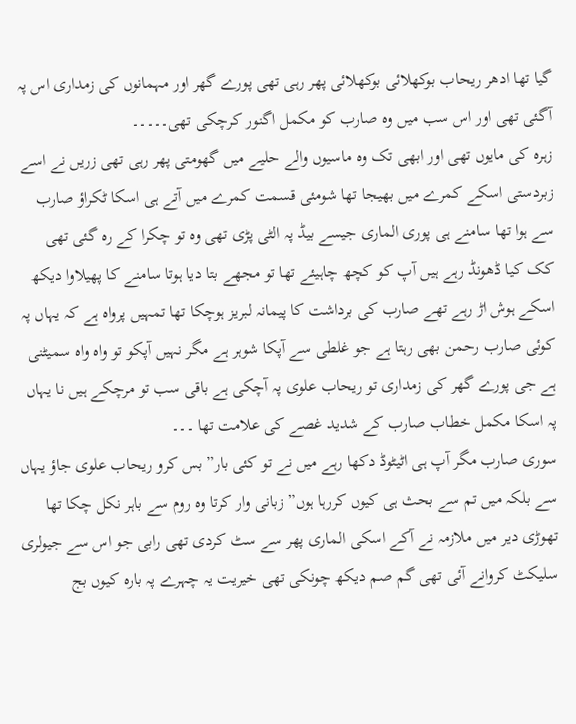گیا تھا ادھر ریحاب بوکھلائی بوکھلائی پھر رہی تھی پورے گھر اور مہمانوں کی زمداری اس پہ آگئی تھی اور اس سب میں وہ صارب کو مکمل اگنور کرچکی تھی۔۔۔۔۔
زہرہ کی مایوں تھی اور ابھی تک وہ ماسیوں والے حلیے میں گھومتی پھر رہی تھی زریں نے اسے زبردستی اسکے کمرے میں بھیجا تھا شومئی قسمت کمرے میں آتے ہی اسکا ٹکراؤ صارب سے ہوا تھا سامنے ہی پوری الماری جیسے بیڈ پہ الٹی پڑی تھی وہ تو چکرا کے رہ گئی تھی
کک کیا ڈھونڈ رہے ہیں آپ کو کچھ چاہیئے تھا تو مجھے بتا دیا ہوتا سامنے کا پھیلاوا دیکھ اسکے ہوش اڑ رہے تھے صارب کی برداشت کا پیمانہ لبریز ہوچکا تھا تمہیں پرواہ ہے کہ یہاں پہ کوئی صارب رحمن بھی رہتا ہے جو غلطی سے آپکا شوہر ہے مگر نہیں آپکو تو واہ واہ سمیٹنی ہے جی پورے گھر کی زمداری تو ریحاب علوی پہ آچکی ہے باقی سب تو مرچکے ہیں نا یہاں پہ اسکا مکمل خطاب صارب کے شدید غصے کی علامت تھا ۔۔۔
سوری صارب مگر آپ ہی اٹیٹوڈ دکھا رہے میں نے تو کئی بار” بس کرو ریحاب علوی جاؤ یہاں سے بلکہ میں تم سے بحث ہی کیوں کررہا ہوں” زبانی وار کرتا وہ روم سے باہر نکل چکا تھا تھوڑی دیر میں ملازمہ نے آکے اسکی الماری پھر سے سٹ کردی تھی رابی جو اس سے جیولری سلیکٹ کروانے آئی تھی گم صم دیکھ چونکی تھی خیریت یہ چہرے پہ بارہ کیوں بج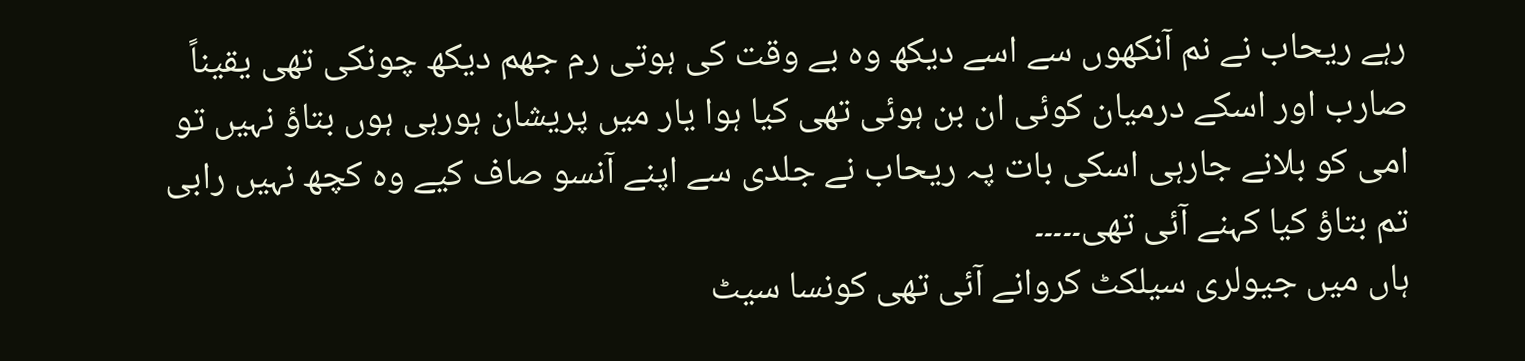رہے ریحاب نے نم آنکھوں سے اسے دیکھ وہ بے وقت کی ہوتی رم جھم دیکھ چونکی تھی یقیناً صارب اور اسکے درمیان کوئی ان بن ہوئی تھی کیا ہوا یار میں پریشان ہورہی ہوں بتاؤ نہیں تو امی کو بلانے جارہی اسکی بات پہ ریحاب نے جلدی سے اپنے آنسو صاف کیے وہ کچھ نہیں رابی تم بتاؤ کیا کہنے آئی تھی۔۔۔۔۔
ہاں میں جیولری سیلکٹ کروانے آئی تھی کونسا سیٹ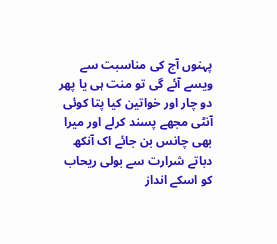پہنوں آج کی مناسبت سے ویسے آئے گی تو منت ہی یا پھر دو چار اور خواتین کیا پتا کوئی آنٹی مجھے پسند کرلے اور میرا بھی چانس بن جائے اک آنکھ دباتے شرارت سے بولی ریحاب کو اسکے انداز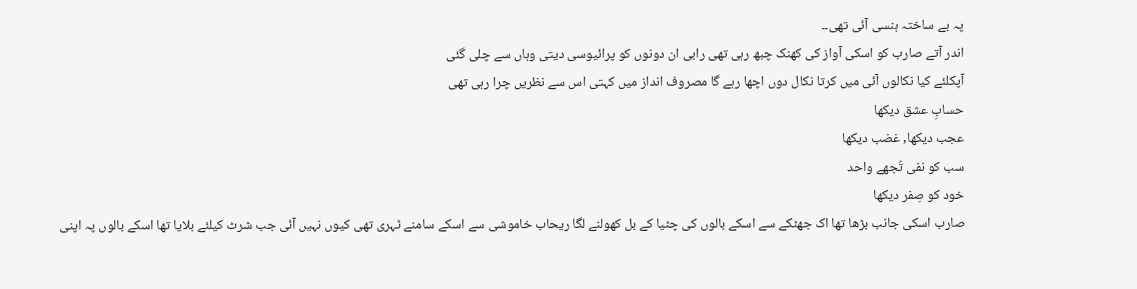پہ بے ساختہ ہنسی آئی تھی۔۔
اندر آتے صارب کو اسکی آواز کی کھنک چبھ رہی تھی رابی ان دونوں کو پرائیوسی دیتی وہاں سے چلی گئی
آپکلئے کیا نکالوں آئی میں کرتا نکال دوں اچھا رہے گا مصروف انداز میں کہتی اس سے نظریں چرا رہی تھی
حسابِ عشق دیکھا
عجب دیکھا, غضب دیکھا
سب کو نفی تُجھے واحد
خود کو صِفر دیکھا
صارب اسکی جانب بڑھا تھا اک جھٹکے سے اسکے بالوں کی چٹیا کے بل کھولنے لگا ریحاب خاموشی سے اسکے سامنے ٹہری تھی کیوں نہیں آئی جب شرٹ کیلئے بلایا تھا اسکے بالوں پہ اپنی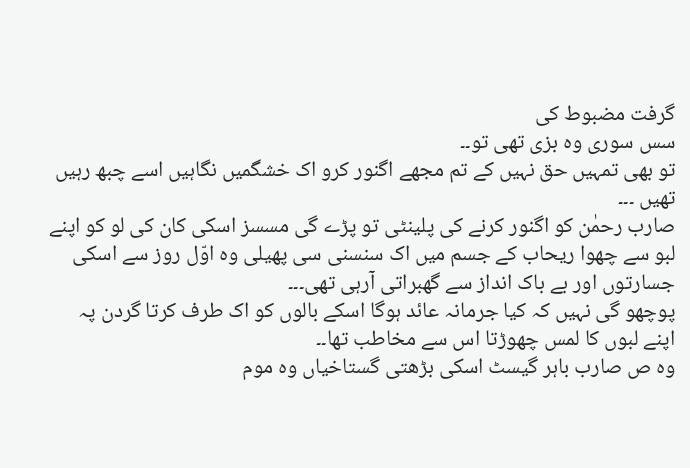گرفت مضبوط کی
سس سوری وہ بزی تھی تو۔۔
تو بھی تمہیں حق نہیں کے تم مجھے اگنور کرو اک خشگمیں نگاہیں اسے چبھ رہیں تھیں ۔۔۔
صارب رحمٰن کو اگنور کرنے کی پلینٹی تو پڑے گی مسسز اسکی کان کی لو کو اپنے لبو سے چھوا ریحاب کے جسم میں اک سنسنی سی پھیلی وہ اوّل روز سے اسکی جسارتوں اور بے باک انداز سے گھبراتی آرہی تھی۔۔۔
پوچھو گی نہیں کہ کیا جرمانہ عائد ہوگا اسکے بالوں کو اک طرف کرتا گردن پہ اپنے لبوں کا لمس چھوڑتا اس سے مخاطب تھا۔۔
وہ ص صارب باہر گیسٹ اسکی بڑھتی گستاخیاں وہ موم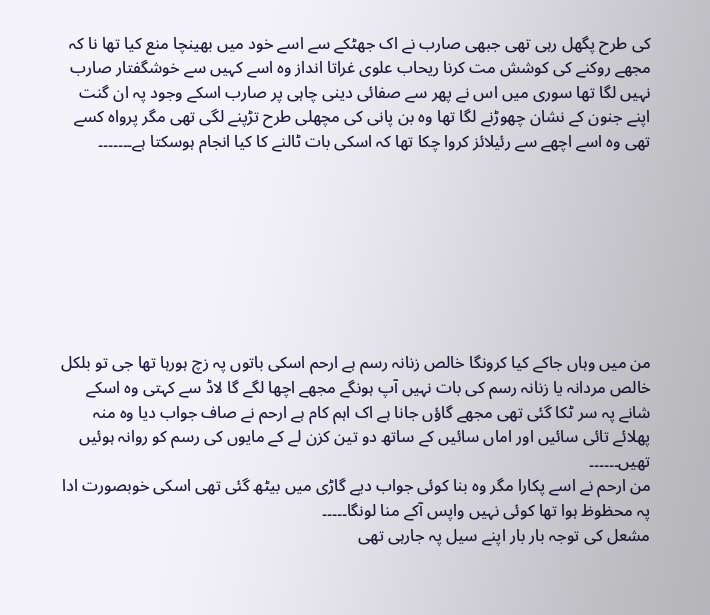کی طرح پگھل رہی تھی جبھی صارب نے اک جھٹکے سے اسے خود میں بھینچا منع کیا تھا نا کہ مجھے روکنے کی کوشش مت کرنا ریحاب علوی غراتا انداز وہ اسے کہیں سے خوشگفتار صارب نہیں لگا تھا سوری میں اس نے پھر سے صفائی دینی چاہی پر صارب اسکے وجود پہ ان گنت اپنے جنون کے نشان چھوڑنے لگا تھا وہ بن پانی کی مچھلی طرح تڑپنے لگی تھی مگر پرواہ کسے تھی وہ اسے اچھے سے رئیلائز کروا چکا تھا کہ اسکی بات ٹالنے کا کیا انجام ہوسکتا ہے۔۔۔۔۔۔۔








من میں وہاں جاکے کیا کرونگا خالص زنانہ رسم ہے ارحم اسکی باتوں پہ زچ ہورہا تھا جی تو بلکل خالص مردانہ یا زنانہ رسم کی بات نہیں آپ ہونگے مجھے اچھا لگے گا لاڈ سے کہتی وہ اسکے شانے پہ سر ٹکا گئی تھی مجھے گاؤں جانا ہے اک اہم کام ہے ارحم نے صاف جواب دیا وہ منہ پھلائے تائی سائیں اور اماں سائیں کے ساتھ دو تین کزن لے کے مایوں کی رسم کو روانہ ہوئیں تھیں۔۔۔۔۔۔
من ارحم نے اسے پکارا مگر وہ بنا کوئی جواب دیے گاڑی میں بیٹھ گئی تھی اسکی خوبصورت ادا پہ محظوظ ہوا تھا کوئی نہیں واپس آکے منا لونگا۔۔۔۔۔
مشعل کی توجہ بار بار اپنے سیل پہ جارہی تھی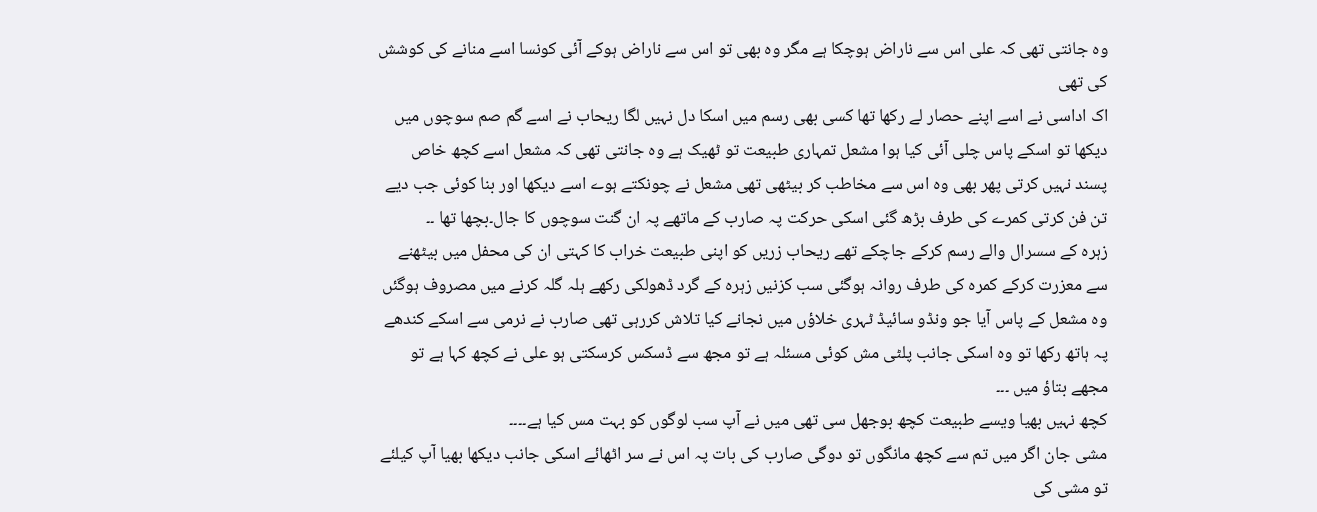وہ جانتی تھی کہ علی اس سے ناراض ہوچکا ہے مگر وہ بھی تو اس سے ناراض ہوکے آئی کونسا اسے منانے کی کوشش کی تھی
اک اداسی نے اسے اپنے حصار لے رکھا تھا کسی بھی رسم میں اسکا دل نہیں لگا ریحاب نے اسے گم صم سوچوں میں دیکھا تو اسکے پاس چلی آئی کیا ہوا مشعل تمہاری طبیعت تو ٹھیک ہے وہ جانتی تھی کہ مشعل اسے کچھ خاص پسند نہیں کرتی پھر بھی وہ اس سے مخاطب کر بیٹھی تھی مشعل نے چونکتے ہوے اسے دیکھا اور بنا کوئی جب دیے تن فن کرتی کمرے کی طرف بڑھ گئی اسکی حرکت پہ صارب کے ماتھے پہ ان گنت سوچوں کا جال۔بچھا تھا ۔۔
زہرہ کے سسرال والے رسم کرکے جاچکے تھے ریحاب زریں کو اپنی طبیعت خراب کا کہتی ان کی محفل میں بیٹھنے سے معزرت کرکے کمرہ کی طرف روانہ ہوگئی سب کزنیں زہرہ کے گرد ڈھولکی رکھے ہلہ گلہ کرنے میں مصروف ہوگئں وہ مشعل کے پاس آیا جو ونڈو سائیڈ ٹہری خلاؤں میں نجانے کیا تلاش کررہی تھی صارب نے نرمی سے اسکے کندھے پہ ہاتھ رکھا تو وہ اسکی جانب پلٹی مش کوئی مسئلہ ہے تو مجھ سے ڈسکس کرسکتی ہو علی نے کچھ کہا ہے تو مجھے بتاؤ میں ۔۔۔
کچھ نہیں بھیا ویسے طبیعت کچھ بوجھل سی تھی میں نے آپ سب لوگوں کو بہت مس کیا ہے۔۔۔۔
مشی جان اگر میں تم سے کچھ مانگوں تو دوگی صارب کی بات پہ اس نے سر اٹھائے اسکی جانب دیکھا بھیا آپ کیلئے تو مشی کی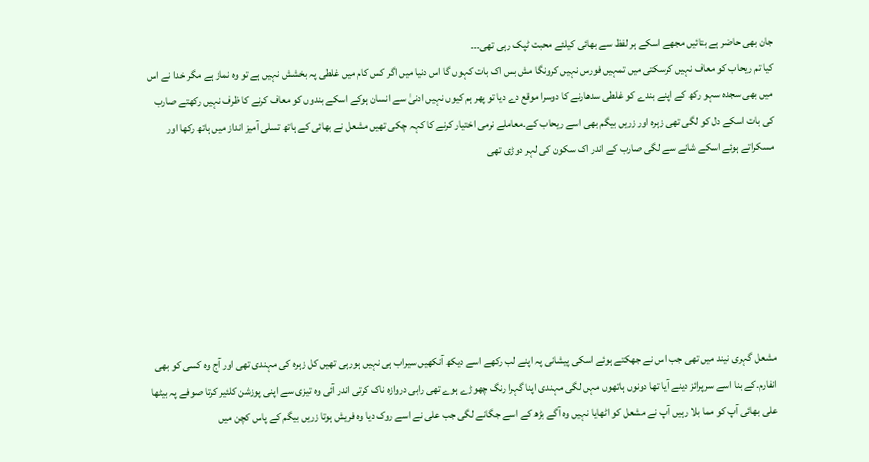جان بھی حاضر ہے بتائیں مجھے اسکے ہر لفظ سے بھائی کیلئے محبت ٹپک رہی تھی۔۔۔
کیا تم ریحاب کو معاف نہیں کرسکتی میں تمہیں فورس نہیں کرونگا مش بس اک بات کہوں گا اس دنیا میں اگر کس کام میں غلطی پہ بخشش نہیں ہے تو وہ نماز ہے مگر خدا نے اس میں بھی سجدہ سہو رکھ کے اپنے بندے کو غلطی سدھارنے کا دوسرا موقع دے دیا تو پھر ہم کیوں نہیں ادنیٰ سے انسان ہوکے اسکے بندوں کو معاف کرنے کا ظرف نہیں رکھتے صارب کی بات اسکے دل کو لگی تھی زہرہ اور زریں بیگم بھی اسے ریحاب کے۔معاملے نرمی اختیار کرنے کا کہہ چکی تھیں مشعل نے بھائی کے ہاتھ تسلی آمیز انداز میں ہاتھ رکھا اور مسکراتے ہوئے اسکے شانے سے لگی صارب کے اندر اک سکون کی لہر دوڑی تھی







مشعل گہری نیند میں تھی جب اس نے جھکتے ہوئے اسکی پیشانی پہ اپنے لب رکھے اسے دیکھ آنکھیں سیراب ہی نہیں ہورہی تھیں کل زہرہ کی مہندی تھی اور آج وہ کسی کو بھی انفارم۔کے بنا اسے سرپرائز دینے آیا تھا دونوں ہاتھوں مہں لگی مہندی اپنا گہرا رنگ چھوڑے ہوے تھی رابی دروازہ ناک کرتی اندر آئی وہ تیزی سے اپنی پوزشن کلئیر کرتا صوفے پہ بیٹھا علی بھائی آپ کو مما بلا رہیں آپ نے مشعل کو اٹھایا نہیں وہ آگے بڑھ کے اسے جگانے لگی جب علی نے اسے روک دیا وہ فریش ہوتا زریں بیگم کے پاس کچن میں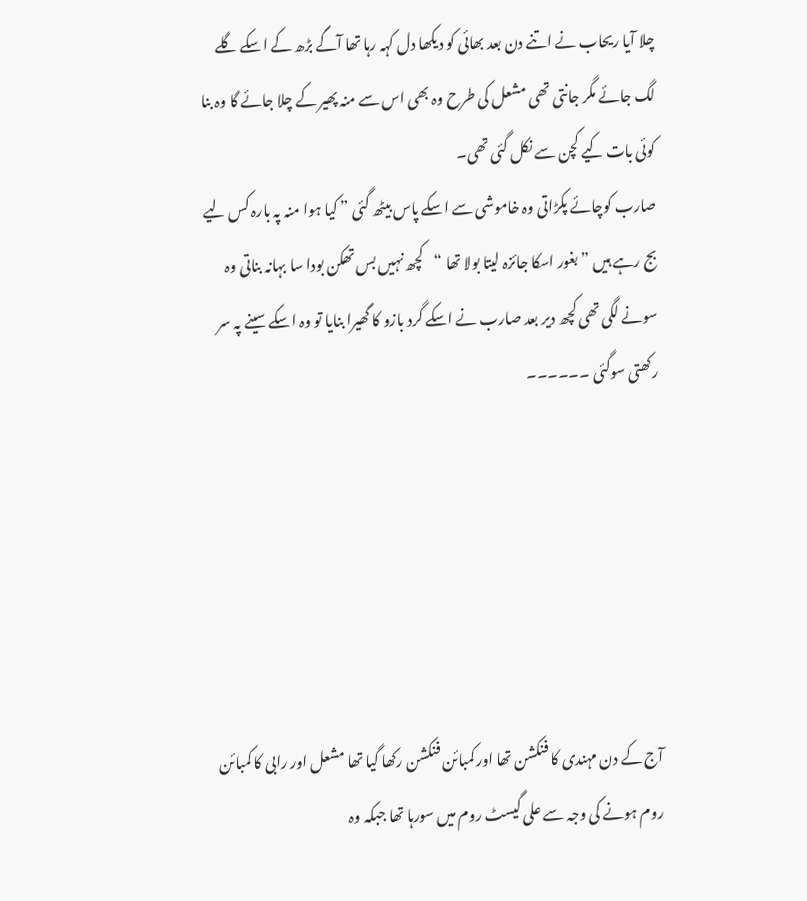چلا آیا ریحاب نے اتنے دن بعد بھائی کو دیکھا دل کہہ رہا تھا آگے بڑھ کے اسکے گلے لگ جائے مگر جانتی تھی مشعل کی طرح وہ بھی اس سے منہ پھیر کے چلا جائے گا وہ بنا کوئی بات کیے کچن سے نکل گئی تھی۔
صارب کوچائے پکڑاتی وہ خاموشی سے اسکے پاس بیٹھ گئی ” کیا ہوا منہ پہ بارہ کس لیے بج رہے ہیں ” بغور اسکا جائزہ لیتا بولا تھا “کچھ نہیں بس تھکن بودا سا بہانہ بناتی وہ سونے لگی تھی کچھ دیر بعد صارب نے اسکے گرد بازو کا گھیرا بنایا تو وہ اسکے سینے پہ سر رکھتی سوگئی ۔۔۔۔۔۔






آج کے دن مہندی کا فنکشن تھا اور کمبائن فنکشن رکھا گیا تھا مشعل اور رابی کا کمبائن روم ہونے کی وجہ سے علی گیسٹ روم میں سورہا تھا جبکہ وہ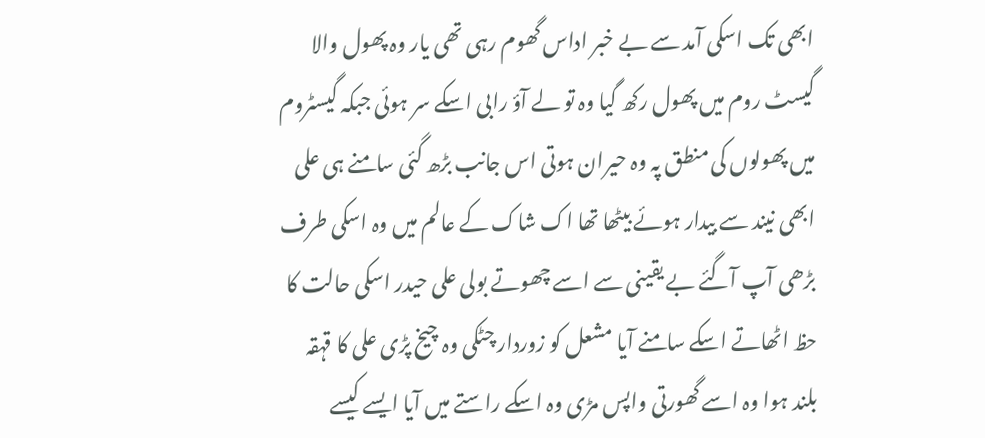ابھی تک اسکی آمد سے بے خبر اداس گھوم رہی تھی یار وہ پھول والا گیسٹ روم میں پھول رکھ گیا وہ تو لے آؤ رابی اسکے سر ہوئی جبکہ گیسٹروم میں پھولوں کی منطق پہ وہ حیران ہوتی اس جانب بڑھ گئی سامنے ہی علی ابھی نیند سے بیدار ہوئے بیٹھا تھا اک شاک کے عالم میں وہ اسکی طرف بڑھی آپ آگئے بے یقینی سے اسے چھوتے بولی علی حیدر اسکی حالت کا حظ اٹھاتے اسکے سامنے آیا مشعل کو زوردار چٹکی وہ چیخ پڑی علی کا قہقہ بلند ہوا وہ اسے گھورتی واپس مڑی وہ اسکے راستے میں آیا ایسے کیسے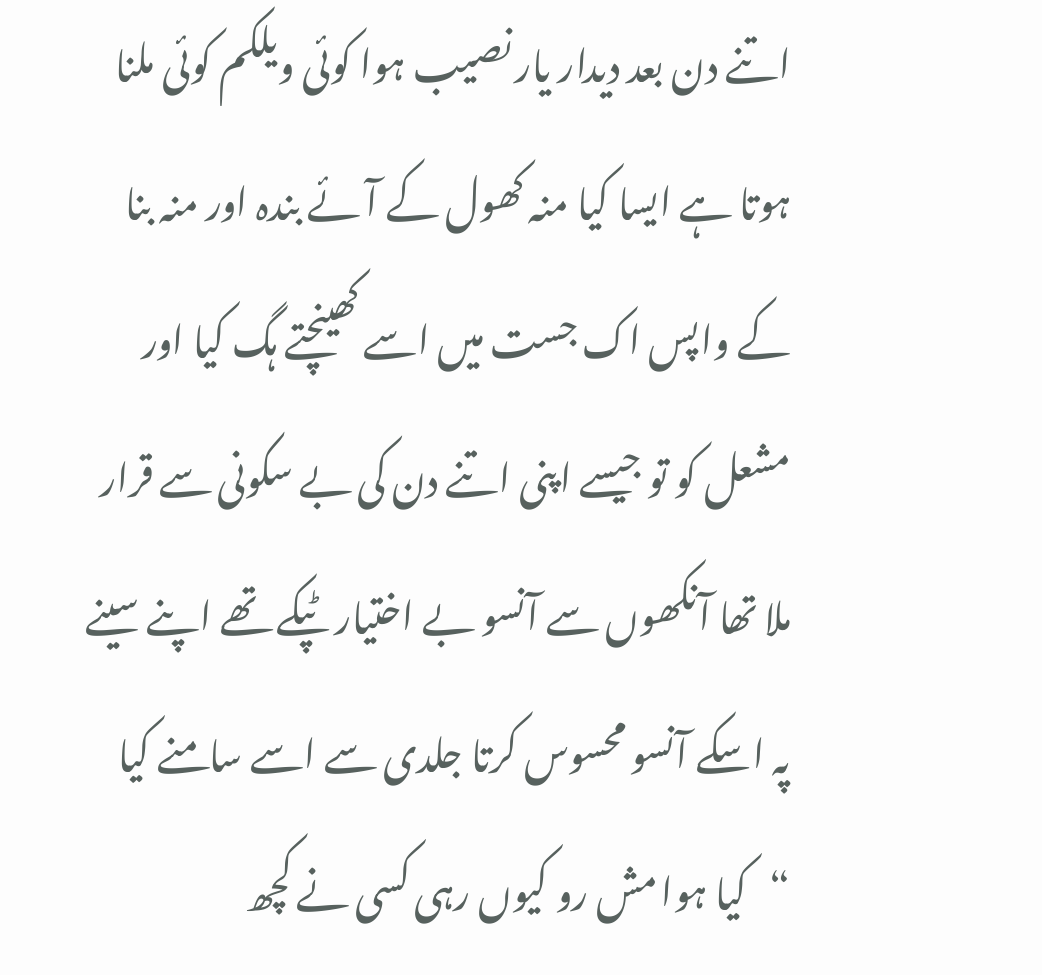اتنے دن بعد دیدار یار نصیب ہوا کوئی ویلکم کوئی ملنا ہوتا ہے ایسا کیا منہ کھول کے آئے بندہ اور منہ بنا کے واپس اک جست میں اسے کھینچتے ہگ کیا اور مشعل کو تو جیسے اپنی اتنے دن کی بے سکونی سے قرار ملا تھا آنکھوں سے آنسو بے اختیار ٹپکے تھے اپنے سینے پہ اسکے آنسو محسوس کرتا جلدی سے اسے سامنے کیا “کیا ہوا مش رو کیوں رہی کسی نے کچھ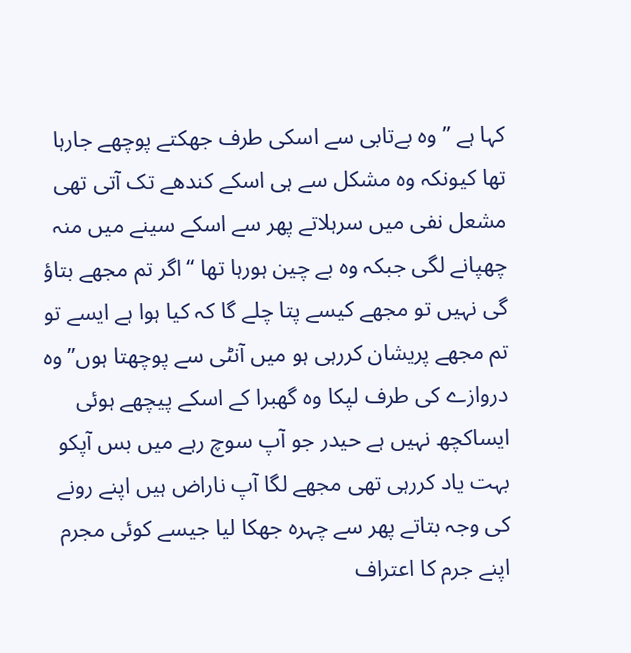کہا ہے ” وہ بےتابی سے اسکی طرف جھکتے پوچھے جارہا تھا کیونکہ وہ مشکل سے ہی اسکے کندھے تک آتی تھی مشعل نفی میں سرہلاتے پھر سے اسکے سینے میں منہ چھپانے لگی جبکہ وہ بے چین ہورہا تھا “اگر تم مجھے بتاؤ گی نہیں تو مجھے کیسے پتا چلے گا کہ کیا ہوا ہے ایسے تو تم مجھے پریشان کررہی ہو میں آنٹی سے پوچھتا ہوں” وہ دروازے کی طرف لپکا وہ گھبرا کے اسکے پیچھے ہوئی ایساکچھ نہیں ہے حیدر جو آپ سوچ رہے میں بس آپکو بہت یاد کررہی تھی مجھے لگا آپ ناراض ہیں اپنے رونے کی وجہ بتاتے پھر سے چہرہ جھکا لیا جیسے کوئی مجرم اپنے جرم کا اعتراف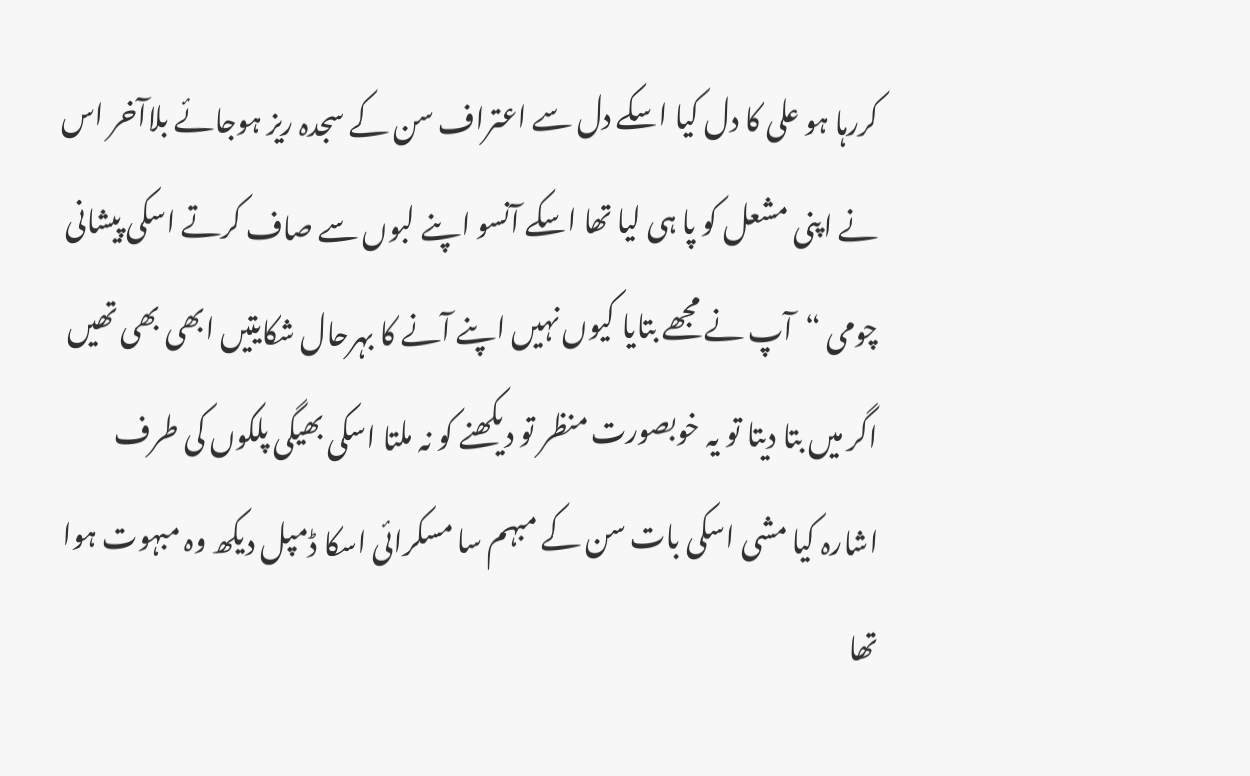کررہا ہو علی کا دل کیا اسکے دل سے اعتراف سن کے سجدہ ریز ہوجائے بلاآخر اس نے اپنی مشعل کو پا ہی لیا تھا اسکے آنسو اپنے لبوں سے صاف کرتے اسکی پیشانی چومی “آپ نے مجھے بتایا کیوں نہیں اپنے آنے کا بہرحال شکایتیں ابھی بھی تھیں اگر میں بتا دیتا تو یہ خوبصورت منظر تو دیکھنے کو نہ ملتا اسکی بھیگی پلکوں کی طرف اشارہ کیا مشی اسکی بات سن کے مبہم سا مسکرائی اسکا ڈمپل دیکھ وہ مبہوت ہوا تھا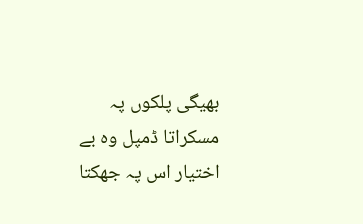بھیگی پلکوں پہ مسکراتا ڈمپل وہ بے اختیار اس پہ جھکتا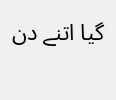گیا اتنے دن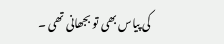کی پیاس بھی تو بجھانی تھی ۔